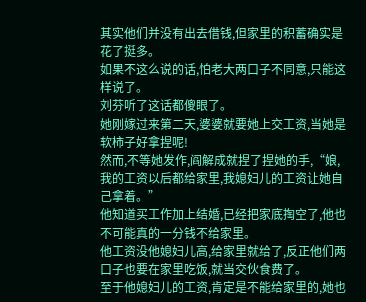其实他们并没有出去借钱,但家里的积蓄确实是花了挺多。
如果不这么说的话,怕老大两口子不同意,只能这样说了。
刘芬听了这话都傻眼了。
她刚嫁过来第二天,婆婆就要她上交工资,当她是软柿子好拿捏呢!
然而,不等她发作,阎解成就捏了捏她的手,“娘,我的工资以后都给家里,我媳妇儿的工资让她自己拿着。”
他知道买工作加上结婚,已经把家底掏空了,他也不可能真的一分钱不给家里。
他工资没他媳妇儿高,给家里就给了,反正他们两口子也要在家里吃饭,就当交伙食费了。
至于他媳妇儿的工资,肯定是不能给家里的,她也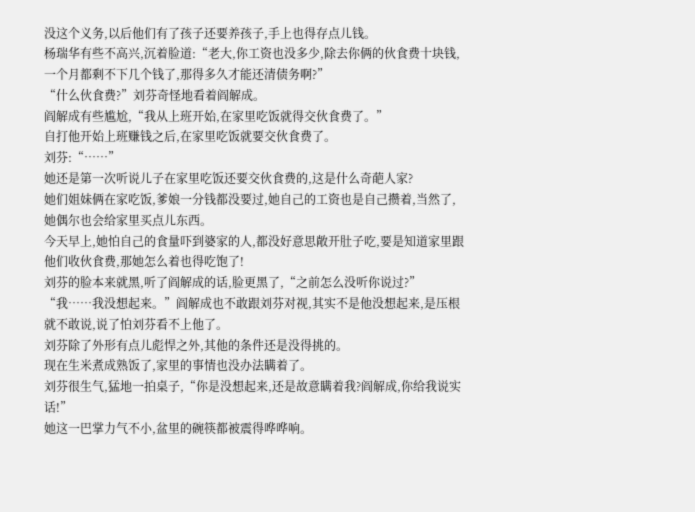没这个义务,以后他们有了孩子还要养孩子,手上也得存点儿钱。
杨瑞华有些不高兴,沉着脸道:“老大,你工资也没多少,除去你俩的伙食费十块钱,一个月都剩不下几个钱了,那得多久才能还清债务啊?”
“什么伙食费?”刘芬奇怪地看着阎解成。
阎解成有些尴尬,“我从上班开始,在家里吃饭就得交伙食费了。”
自打他开始上班赚钱之后,在家里吃饭就要交伙食费了。
刘芬:“……”
她还是第一次听说儿子在家里吃饭还要交伙食费的,这是什么奇葩人家?
她们姐妹俩在家吃饭,爹娘一分钱都没要过,她自己的工资也是自己攒着,当然了,她偶尔也会给家里买点儿东西。
今天早上,她怕自己的食量吓到婆家的人,都没好意思敞开肚子吃,要是知道家里跟他们收伙食费,那她怎么着也得吃饱了!
刘芬的脸本来就黑,听了阎解成的话,脸更黑了,“之前怎么没听你说过?”
“我……我没想起来。”阎解成也不敢跟刘芬对视,其实不是他没想起来,是压根就不敢说,说了怕刘芬看不上他了。
刘芬除了外形有点儿彪悍之外,其他的条件还是没得挑的。
现在生米煮成熟饭了,家里的事情也没办法瞒着了。
刘芬很生气,猛地一拍桌子,“你是没想起来,还是故意瞒着我?阎解成,你给我说实话!”
她这一巴掌力气不小,盆里的碗筷都被震得哗哗响。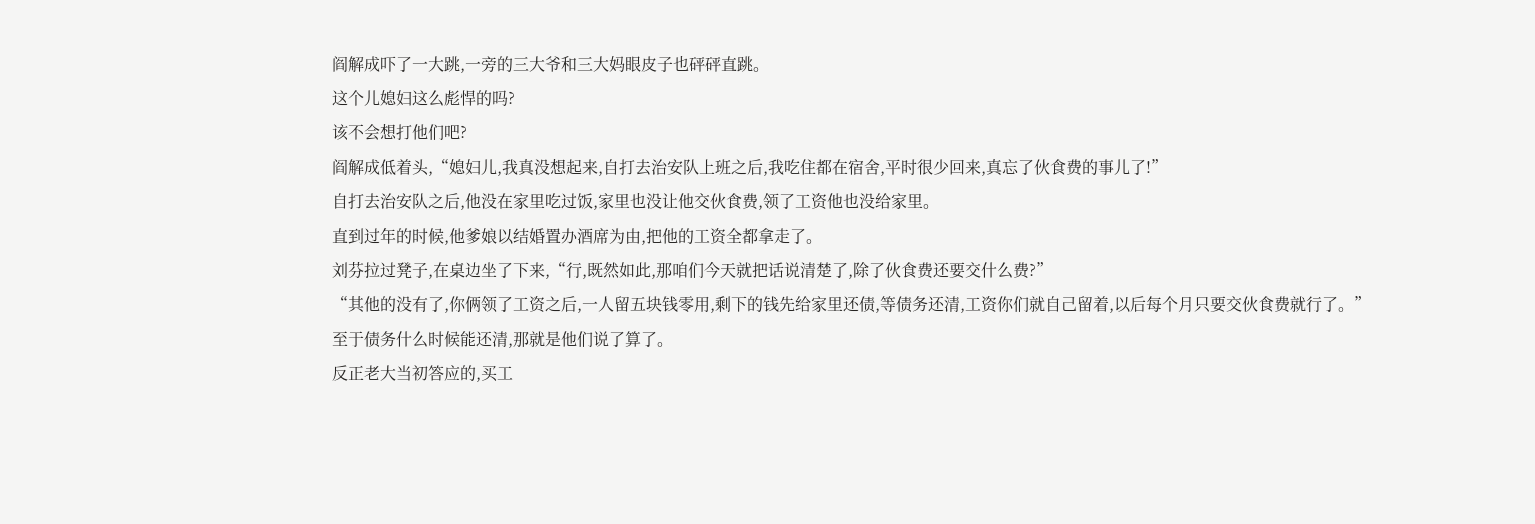阎解成吓了一大跳,一旁的三大爷和三大妈眼皮子也砰砰直跳。
这个儿媳妇这么彪悍的吗?
该不会想打他们吧?
阎解成低着头,“媳妇儿,我真没想起来,自打去治安队上班之后,我吃住都在宿舍,平时很少回来,真忘了伙食费的事儿了!”
自打去治安队之后,他没在家里吃过饭,家里也没让他交伙食费,领了工资他也没给家里。
直到过年的时候,他爹娘以结婚置办酒席为由,把他的工资全都拿走了。
刘芬拉过凳子,在桌边坐了下来,“行,既然如此,那咱们今天就把话说清楚了,除了伙食费还要交什么费?”
“其他的没有了,你俩领了工资之后,一人留五块钱零用,剩下的钱先给家里还债,等债务还清,工资你们就自己留着,以后每个月只要交伙食费就行了。”
至于债务什么时候能还清,那就是他们说了算了。
反正老大当初答应的,买工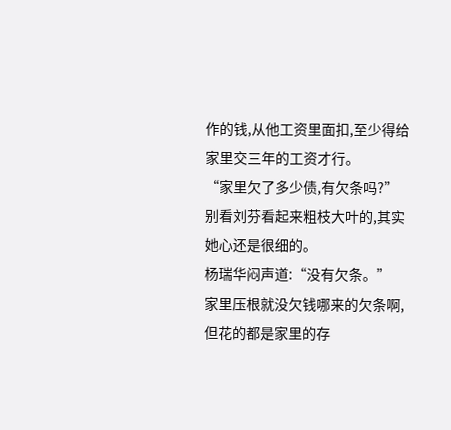作的钱,从他工资里面扣,至少得给家里交三年的工资才行。
“家里欠了多少债,有欠条吗?”
别看刘芬看起来粗枝大叶的,其实她心还是很细的。
杨瑞华闷声道:“没有欠条。”
家里压根就没欠钱哪来的欠条啊,但花的都是家里的存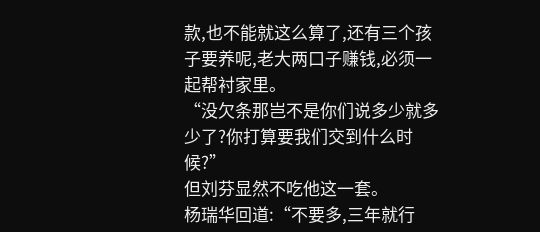款,也不能就这么算了,还有三个孩子要养呢,老大两口子赚钱,必须一起帮衬家里。
“没欠条那岂不是你们说多少就多少了?你打算要我们交到什么时候?”
但刘芬显然不吃他这一套。
杨瑞华回道:“不要多,三年就行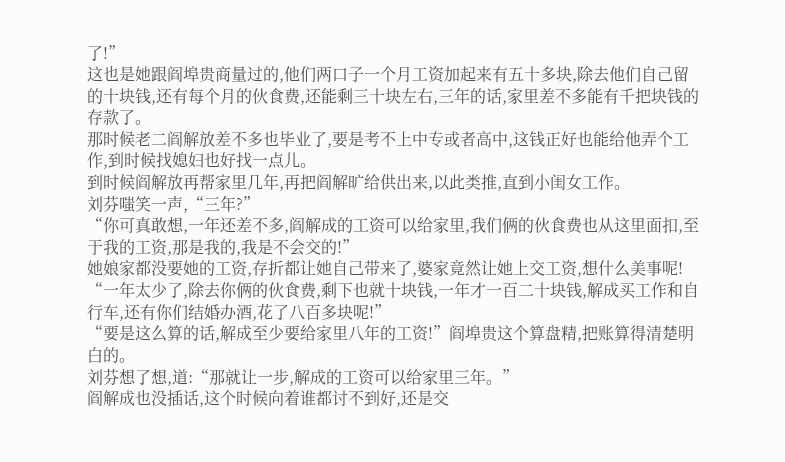了!”
这也是她跟阎埠贵商量过的,他们两口子一个月工资加起来有五十多块,除去他们自己留的十块钱,还有每个月的伙食费,还能剩三十块左右,三年的话,家里差不多能有千把块钱的存款了。
那时候老二阎解放差不多也毕业了,要是考不上中专或者高中,这钱正好也能给他弄个工作,到时候找媳妇也好找一点儿。
到时候阎解放再帮家里几年,再把阎解旷给供出来,以此类推,直到小闺女工作。
刘芬嗤笑一声,“三年?”
“你可真敢想,一年还差不多,阎解成的工资可以给家里,我们俩的伙食费也从这里面扣,至于我的工资,那是我的,我是不会交的!”
她娘家都没要她的工资,存折都让她自己带来了,婆家竟然让她上交工资,想什么美事呢!
“一年太少了,除去你俩的伙食费,剩下也就十块钱,一年才一百二十块钱,解成买工作和自行车,还有你们结婚办酒,花了八百多块呢!”
“要是这么算的话,解成至少要给家里八年的工资!”阎埠贵这个算盘精,把账算得清楚明白的。
刘芬想了想,道:“那就让一步,解成的工资可以给家里三年。”
阎解成也没插话,这个时候向着谁都讨不到好,还是交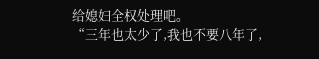给媳妇全权处理吧。
“三年也太少了,我也不要八年了,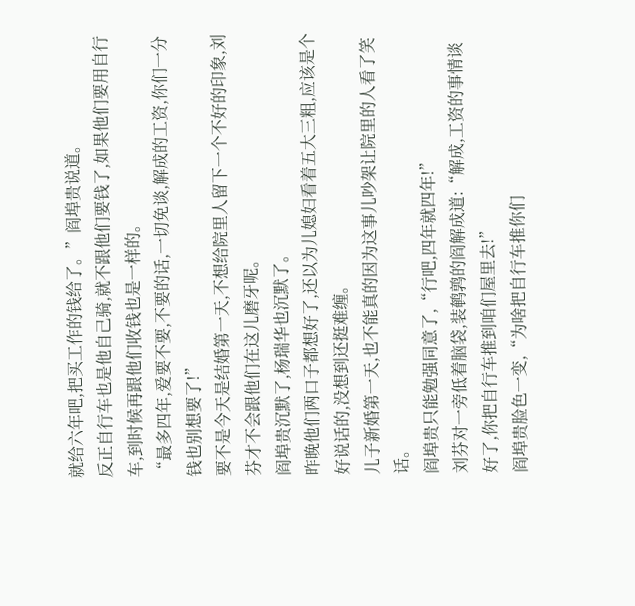就给六年吧,把买工作的钱给了。”阎埠贵说道。
反正自行车也是他自己骑,就不跟他们要钱了,如果他们要用自行车,到时候再跟他们收钱也是一样的。
“最多四年,爱要不要,不要的话,一切免谈,解成的工资,你们一分钱也别想要了!”
要不是今天是结婚第一天,不想给院里人留下一个不好的印象,刘芬才不会跟他们在这儿磨牙呢。
阎埠贵沉默了,杨瑞华也沉默了。
昨晚他们两口子都想好了,还以为儿媳妇看着五大三粗,应该是个好说话的,没想到还挺难缠。
儿子新婚第一天,也不能真的因为这事儿吵架让院里的人看了笑话。
阎埠贵只能勉强同意了,“行吧,四年就四年!”
刘芬对一旁低着脑袋,装鹌鹑的阎解成道:“解成,工资的事情谈好了,你把自行车推到咱们屋里去!”
阎埠贵脸色一变,“为啥把自行车推你们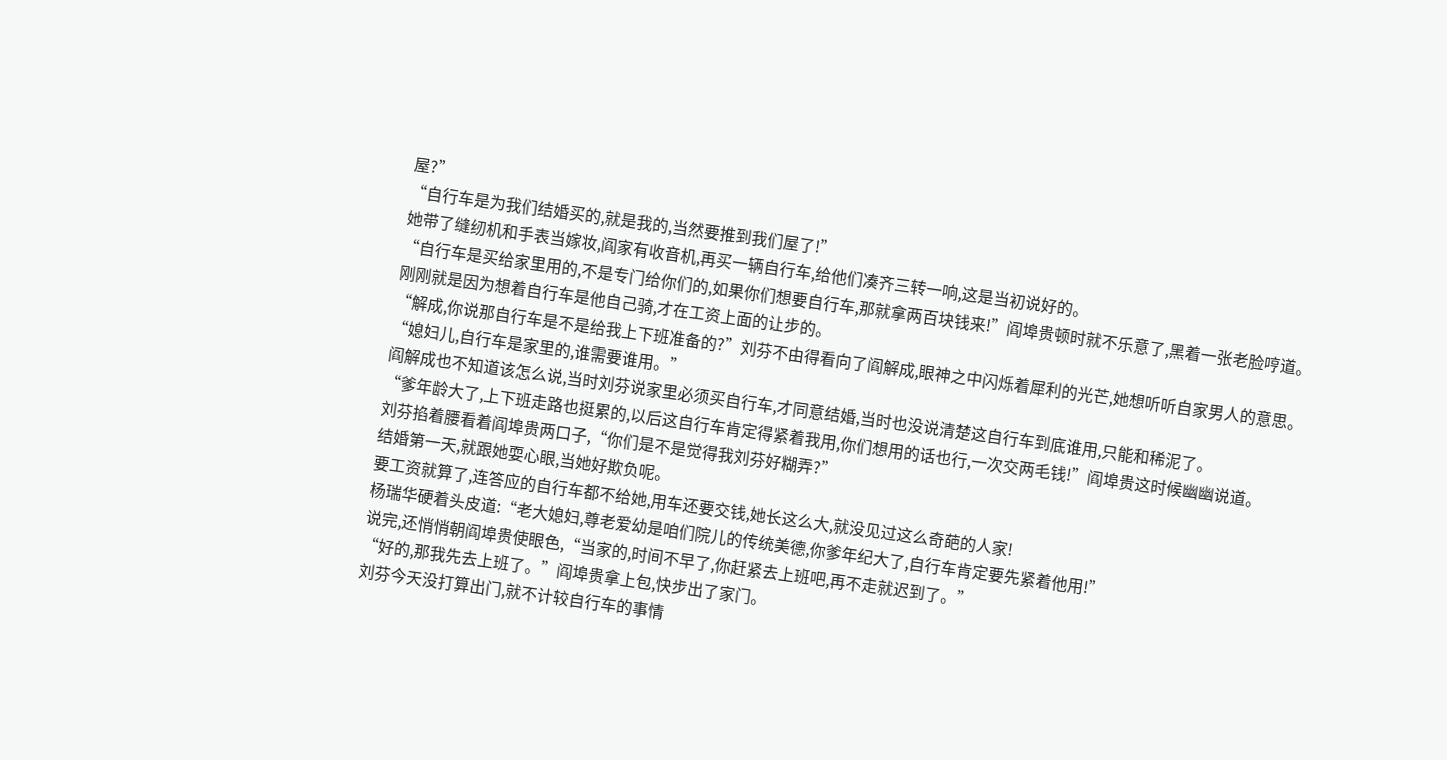屋?”
“自行车是为我们结婚买的,就是我的,当然要推到我们屋了!”
她带了缝纫机和手表当嫁妆,阎家有收音机,再买一辆自行车,给他们凑齐三转一响,这是当初说好的。
“自行车是买给家里用的,不是专门给你们的,如果你们想要自行车,那就拿两百块钱来!”阎埠贵顿时就不乐意了,黑着一张老脸哼道。
刚刚就是因为想着自行车是他自己骑,才在工资上面的让步的。
“解成,你说那自行车是不是给我上下班准备的?”刘芬不由得看向了阎解成,眼神之中闪烁着犀利的光芒,她想听听自家男人的意思。
“媳妇儿,自行车是家里的,谁需要谁用。”
阎解成也不知道该怎么说,当时刘芬说家里必须买自行车,才同意结婚,当时也没说清楚这自行车到底谁用,只能和稀泥了。
“爹年龄大了,上下班走路也挺累的,以后这自行车肯定得紧着我用,你们想用的话也行,一次交两毛钱!”阎埠贵这时候幽幽说道。
刘芬掐着腰看着阎埠贵两口子,“你们是不是觉得我刘芬好糊弄?”
结婚第一天,就跟她耍心眼,当她好欺负呢。
要工资就算了,连答应的自行车都不给她,用车还要交钱,她长这么大,就没见过这么奇葩的人家!
杨瑞华硬着头皮道:“老大媳妇,尊老爱幼是咱们院儿的传统美德,你爹年纪大了,自行车肯定要先紧着他用!”
说完,还悄悄朝阎埠贵使眼色,“当家的,时间不早了,你赶紧去上班吧,再不走就迟到了。”
“好的,那我先去上班了。”阎埠贵拿上包,快步出了家门。
刘芬今天没打算出门,就不计较自行车的事情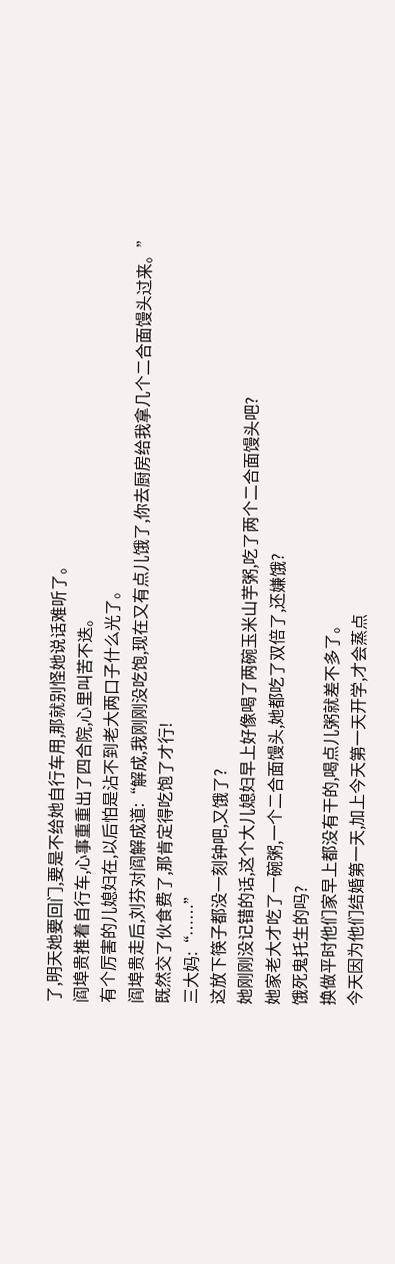了,明天她要回门,要是不给她自行车用,那就别怪她说话难听了。
阎埠贵推着自行车,心事重重出了四合院,心里叫苦不迭。
有个厉害的儿媳妇在,以后怕是沾不到老大两口子什么光了。
阎埠贵走后,刘芬对阎解成道:“解成,我刚刚没吃饱,现在又有点儿饿了,你去厨房给我拿几个二合面馒头过来。”
既然交了伙食费了,那肯定得吃饱了才行!
三大妈:“……”
这放下筷子都没一刻钟吧,又饿了?
她刚刚没记错的话,这个大儿媳妇早上好像喝了两碗玉米山芋粥,吃了两个二合面馒头吧?
她家老大才吃了一碗粥,一个二合面馒头,她都吃了双倍了,还嫌饿?
饿死鬼托生的吗?
换做平时他们家早上都没有干的,喝点儿粥就差不多了。
今天因为他们结婚第一天,加上今天第一天开学,才会蒸点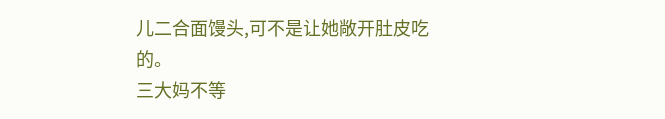儿二合面馒头,可不是让她敞开肚皮吃的。
三大妈不等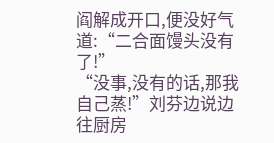阎解成开口,便没好气道:“二合面馒头没有了!”
“没事,没有的话,那我自己蒸!”刘芬边说边往厨房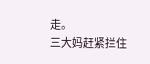走。
三大妈赶紧拦住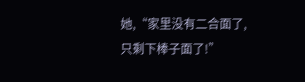她,“家里没有二合面了,只剩下棒子面了!”